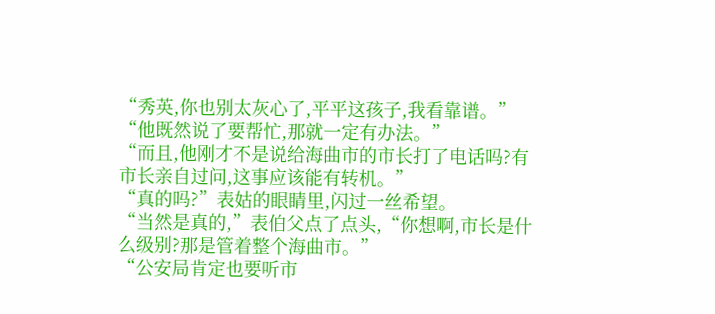“秀英,你也别太灰心了,平平这孩子,我看靠谱。”
“他既然说了要帮忙,那就一定有办法。”
“而且,他刚才不是说给海曲市的市长打了电话吗?有市长亲自过问,这事应该能有转机。”
“真的吗?”表姑的眼睛里,闪过一丝希望。
“当然是真的,”表伯父点了点头,“你想啊,市长是什么级别?那是管着整个海曲市。”
“公安局肯定也要听市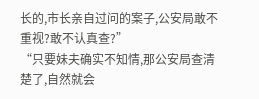长的,市长亲自过问的案子,公安局敢不重视?敢不认真查?”
“只要妹夫确实不知情,那公安局查清楚了,自然就会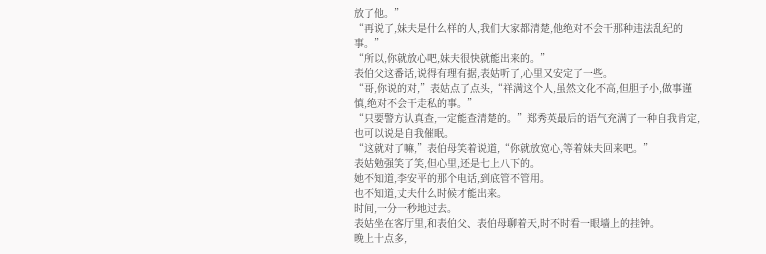放了他。”
“再说了,妹夫是什么样的人,我们大家都清楚,他绝对不会干那种违法乱纪的事。”
“所以,你就放心吧,妹夫很快就能出来的。”
表伯父这番话,说得有理有据,表姑听了,心里又安定了一些。
“哥,你说的对,”表姑点了点头,“祥满这个人,虽然文化不高,但胆子小,做事谨慎,绝对不会干走私的事。”
“只要警方认真查,一定能查清楚的。”郑秀英最后的语气充满了一种自我肯定,也可以说是自我催眠。
“这就对了嘛,”表伯母笑着说道,“你就放宽心,等着妹夫回来吧。”
表姑勉强笑了笑,但心里,还是七上八下的。
她不知道,李安平的那个电话,到底管不管用。
也不知道,丈夫什么时候才能出来。
时间,一分一秒地过去。
表姑坐在客厅里,和表伯父、表伯母聊着天,时不时看一眼墙上的挂钟。
晚上十点多,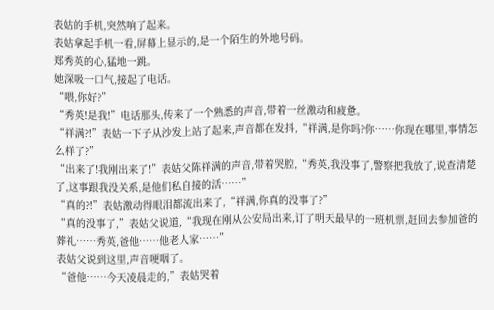表姑的手机,突然响了起来。
表姑拿起手机一看,屏幕上显示的,是一个陌生的外地号码。
郑秀英的心,猛地一跳。
她深吸一口气,接起了电话。
“喂,你好?”
“秀英!是我!”电话那头,传来了一个熟悉的声音,带着一丝激动和疲惫。
“祥满?!”表姑一下子从沙发上站了起来,声音都在发抖,“祥满,是你吗?你……你现在哪里,事情怎么样了?”
“出来了!我刚出来了!”表姑父陈祥满的声音,带着哭腔,“秀英,我没事了,警察把我放了,说查清楚了,这事跟我没关系,是他们私自接的活……”
“真的?!”表姑激动得眼泪都流出来了,“祥满,你真的没事了?”
“真的没事了,”表姑父说道,“我现在刚从公安局出来,订了明天最早的一班机票,赶回去参加爸的葬礼……秀英,爸他……他老人家……”
表姑父说到这里,声音哽咽了。
“爸他……今天凌晨走的,”表姑哭着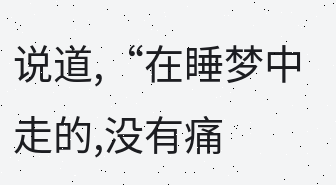说道,“在睡梦中走的,没有痛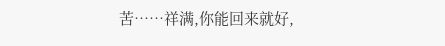苦……祥满,你能回来就好,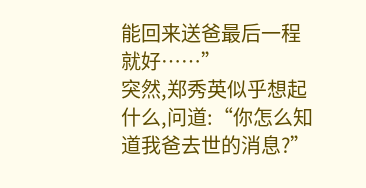能回来送爸最后一程就好……”
突然,郑秀英似乎想起什么,问道:“你怎么知道我爸去世的消息?”